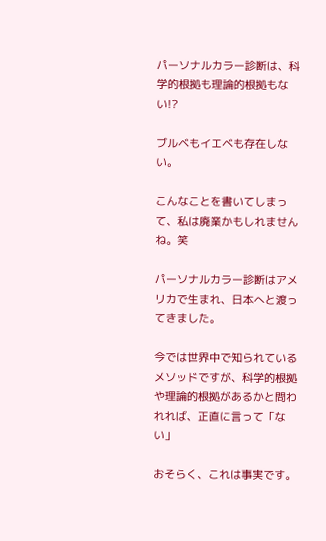パーソナルカラー診断は、科学的根拠も理論的根拠もない!?

ブルベもイエベも存在しない。

こんなことを書いてしまって、私は廃業かもしれませんね。笑

パーソナルカラー診断はアメリカで生まれ、日本へと渡ってきました。

今では世界中で知られているメソッドですが、科学的根拠や理論的根拠があるかと問われれば、正直に言って「ない」

おそらく、これは事実です。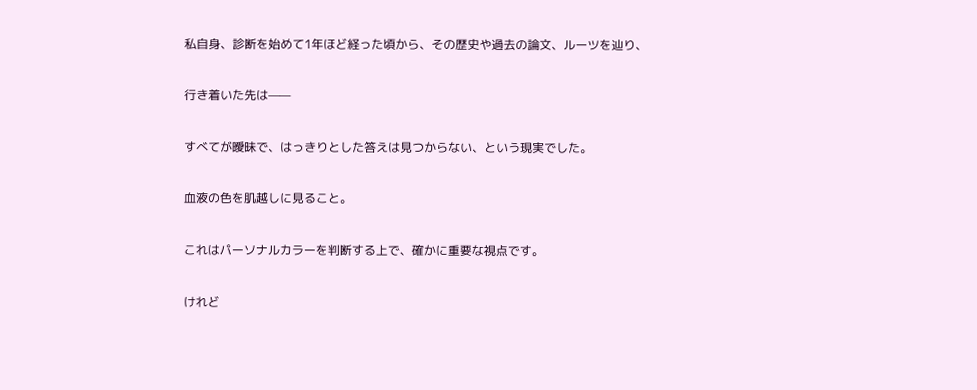私自身、診断を始めて1年ほど経った頃から、その歴史や過去の論文、ルーツを辿り、

行き着いた先は——

すべてが曖昧で、はっきりとした答えは見つからない、という現実でした。

血液の色を肌越しに見ること。

これはパーソナルカラーを判断する上で、確かに重要な視点です。

けれど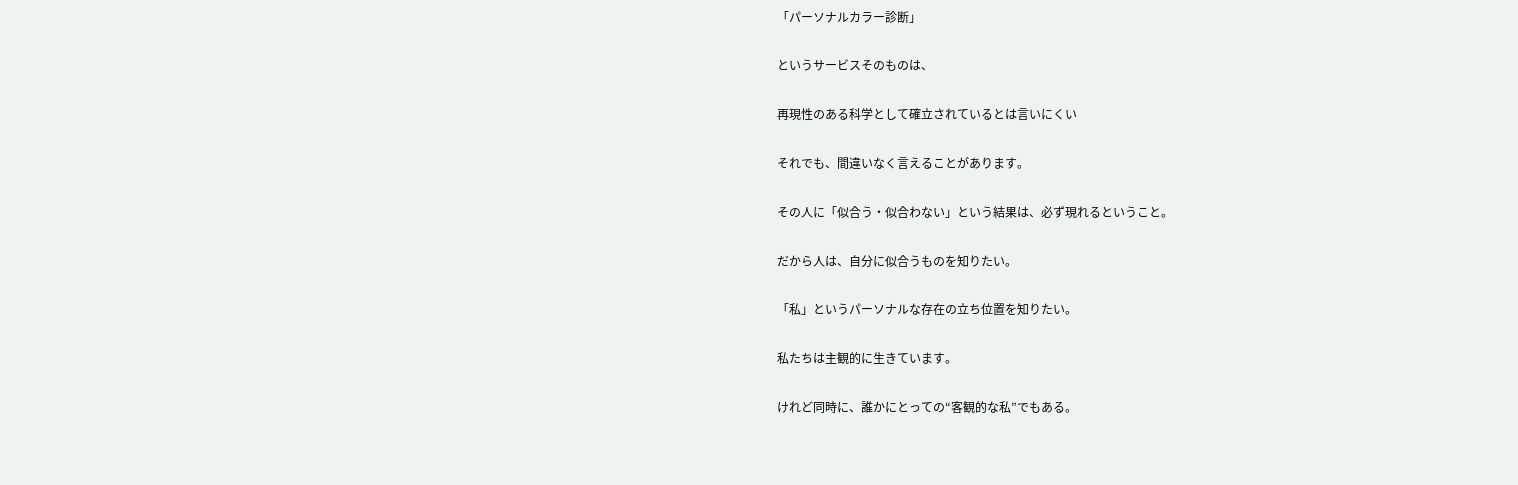「パーソナルカラー診断」

というサービスそのものは、

再現性のある科学として確立されているとは言いにくい

それでも、間違いなく言えることがあります。

その人に「似合う・似合わない」という結果は、必ず現れるということ。

だから人は、自分に似合うものを知りたい。

「私」というパーソナルな存在の立ち位置を知りたい。

私たちは主観的に生きています。

けれど同時に、誰かにとっての“客観的な私”でもある。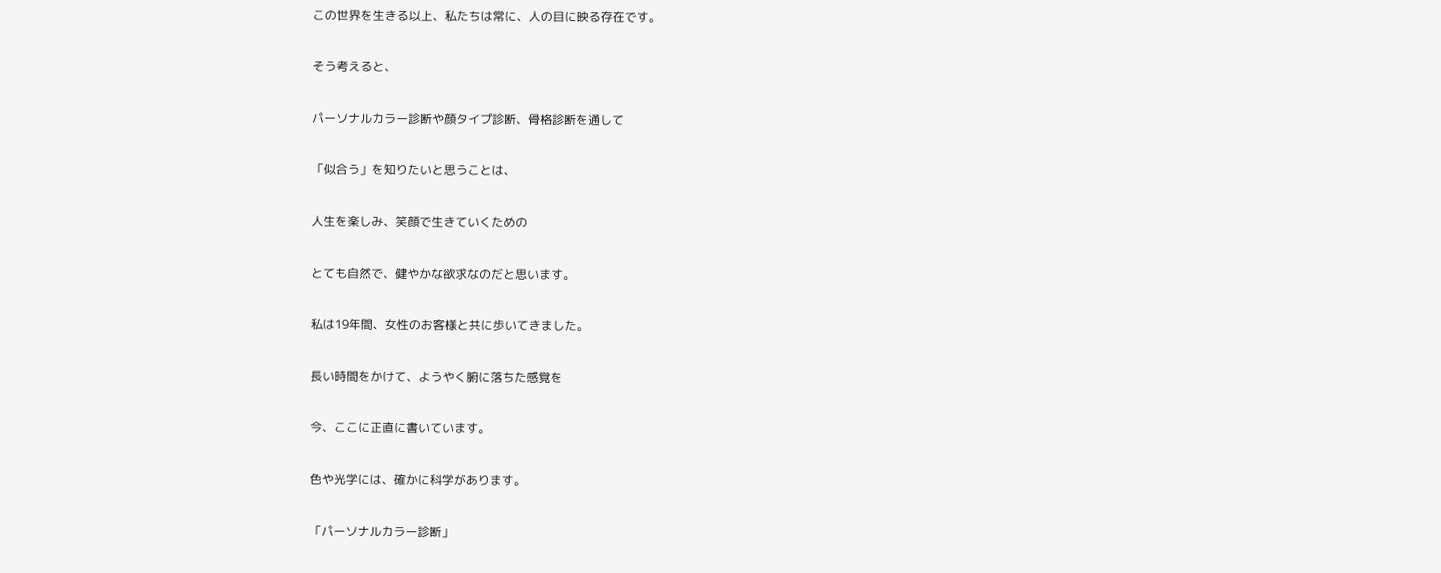この世界を生きる以上、私たちは常に、人の目に映る存在です。

そう考えると、

パーソナルカラー診断や顔タイプ診断、骨格診断を通して

「似合う」を知りたいと思うことは、

人生を楽しみ、笑顔で生きていくための

とても自然で、健やかな欲求なのだと思います。

私は19年間、女性のお客様と共に歩いてきました。

長い時間をかけて、ようやく腑に落ちた感覚を

今、ここに正直に書いています。

色や光学には、確かに科学があります。

「パーソナルカラー診断」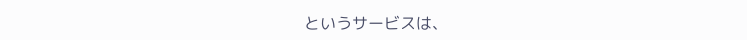というサービスは、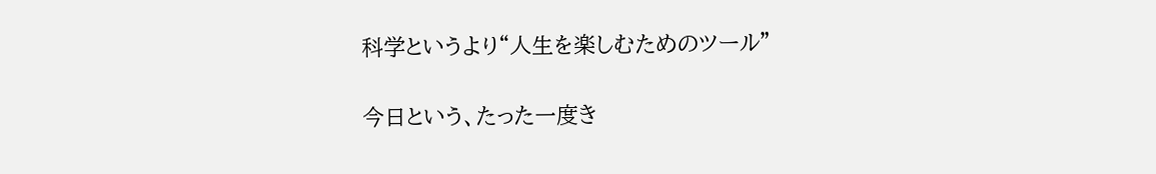科学というより“人生を楽しむためのツール”

今日という、たった一度き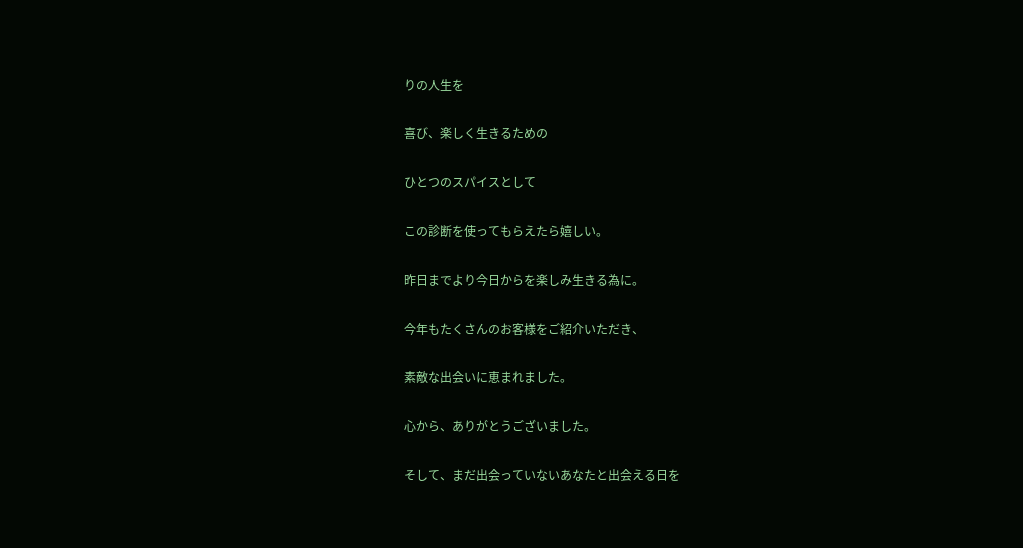りの人生を

喜び、楽しく生きるための

ひとつのスパイスとして

この診断を使ってもらえたら嬉しい。

昨日までより今日からを楽しみ生きる為に。

今年もたくさんのお客様をご紹介いただき、

素敵な出会いに恵まれました。

心から、ありがとうございました。

そして、まだ出会っていないあなたと出会える日を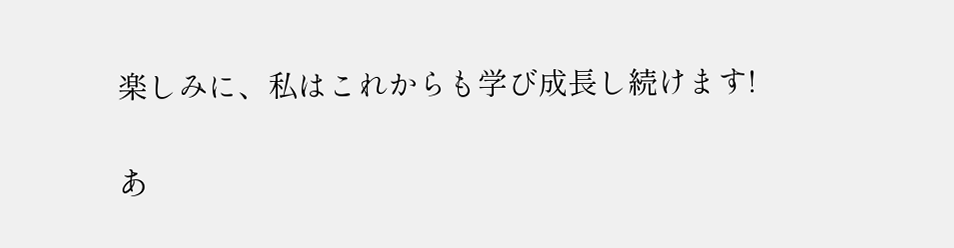楽しみに、私はこれからも学び成長し続けます!

あ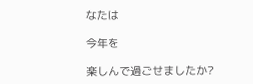なたは

今年を

楽しんで過ごせましたか?